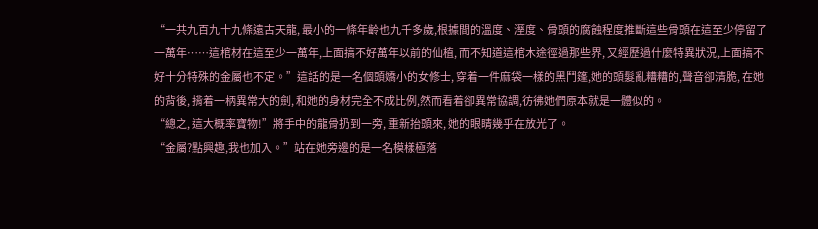“一共九百九十九條遠古天龍, 最小的一條年齡也九千多歲,根據間的溫度、溼度、骨頭的腐蝕程度推斷這些骨頭在這至少停留了一萬年……這棺材在這至少一萬年,上面搞不好萬年以前的仙植, 而不知道這棺木途徑過那些界, 又經歷過什麼特異狀況,上面搞不好十分特殊的金屬也不定。”這話的是一名個頭嬌小的女修士, 穿着一件麻袋一樣的黑鬥篷,她的頭髮亂糟糟的,聲音卻清脆, 在她的背後, 揹着一柄異常大的劍, 和她的身材完全不成比例,然而看着卻異常協調,彷彿她們原本就是一體似的。
“總之, 這大概率寶物!”將手中的龍骨扔到一旁, 重新抬頭來, 她的眼睛幾乎在放光了。
“金屬?點興趣,我也加入。”站在她旁邊的是一名模樣極落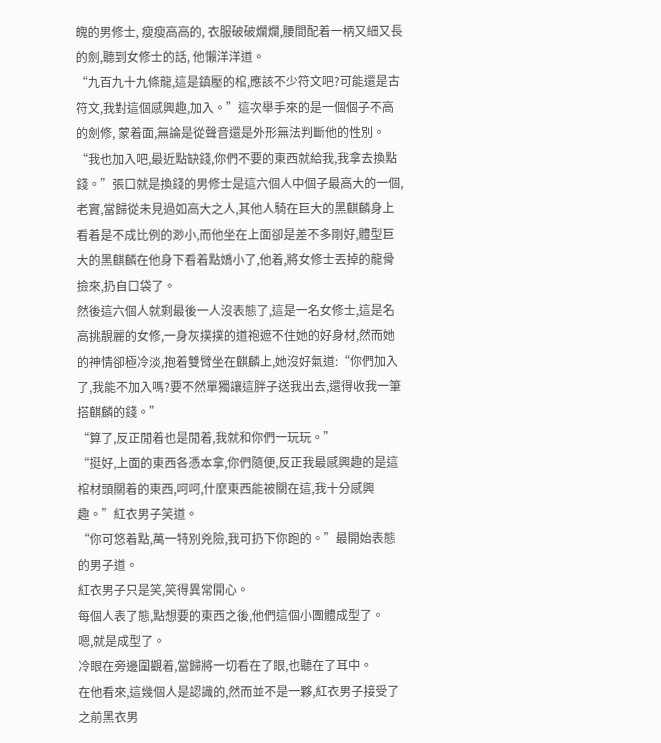魄的男修士, 瘦瘦高高的, 衣服破破爛爛,腰間配着一柄又細又長的劍,聽到女修士的話, 他懶洋洋道。
“九百九十九條龍,這是鎮壓的棺,應該不少符文吧?可能還是古符文,我對這個感興趣,加入。”這次舉手來的是一個個子不高的劍修, 蒙着面,無論是從聲音還是外形無法判斷他的性別。
“我也加入吧,最近點缺錢,你們不要的東西就給我,我拿去換點錢。”張口就是換錢的男修士是這六個人中個子最高大的一個,老實,當歸從未見過如高大之人,其他人騎在巨大的黑麒麟身上看着是不成比例的渺小,而他坐在上面卻是差不多剛好,體型巨大的黑麒麟在他身下看着點嬌小了,他着,將女修士丟掉的龍骨撿來,扔自口袋了。
然後這六個人就剩最後一人沒表態了,這是一名女修士,這是名高挑靚麗的女修,一身灰撲撲的道袍遮不住她的好身材,然而她的神情卻極冷淡,抱着雙臂坐在麒麟上,她沒好氣道:“你們加入了,我能不加入嗎?要不然單獨讓這胖子送我出去,還得收我一筆搭麒麟的錢。”
“算了,反正閒着也是閒着,我就和你們一玩玩。”
“挺好,上面的東西各憑本拿,你們隨便,反正我最感興趣的是這棺材頭關着的東西,呵呵,什麼東西能被關在這,我十分感興趣。”紅衣男子笑道。
“你可悠着點,萬一特別兇險,我可扔下你跑的。”最開始表態的男子道。
紅衣男子只是笑,笑得異常開心。
每個人表了態,點想要的東西之後,他們這個小團體成型了。
嗯,就是成型了。
冷眼在旁邊圍觀着,當歸將一切看在了眼,也聽在了耳中。
在他看來,這幾個人是認識的,然而並不是一夥,紅衣男子接受了之前黑衣男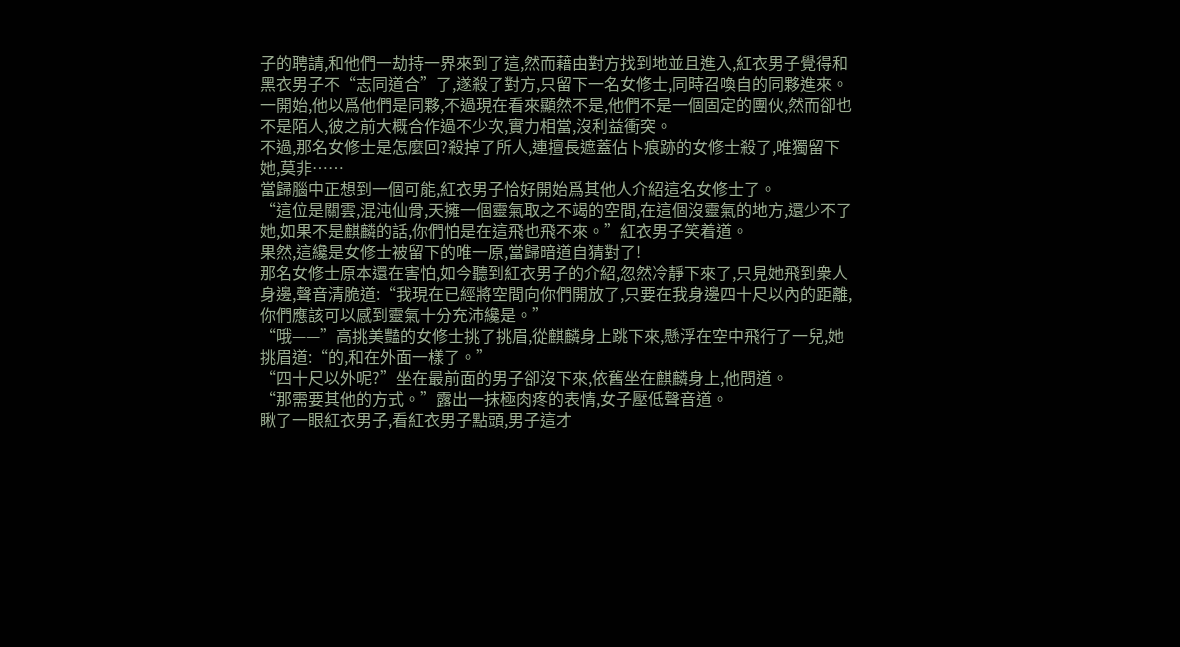子的聘請,和他們一劫持一界來到了這,然而藉由對方找到地並且進入,紅衣男子覺得和黑衣男子不“志同道合”了,遂殺了對方,只留下一名女修士,同時召喚自的同夥進來。
一開始,他以爲他們是同夥,不過現在看來顯然不是,他們不是一個固定的團伙,然而卻也不是陌人,彼之前大概合作過不少次,實力相當,沒利益衝突。
不過,那名女修士是怎麼回?殺掉了所人,連擅長遮蓋佔卜痕跡的女修士殺了,唯獨留下她,莫非……
當歸腦中正想到一個可能,紅衣男子恰好開始爲其他人介紹這名女修士了。
“這位是關雲,混沌仙骨,天擁一個靈氣取之不竭的空間,在這個沒靈氣的地方,還少不了她,如果不是麒麟的話,你們怕是在這飛也飛不來。”紅衣男子笑着道。
果然,這纔是女修士被留下的唯一原,當歸暗道自猜對了!
那名女修士原本還在害怕,如今聽到紅衣男子的介紹,忽然冷靜下來了,只見她飛到衆人身邊,聲音清脆道:“我現在已經將空間向你們開放了,只要在我身邊四十尺以內的距離,你們應該可以感到靈氣十分充沛纔是。”
“哦——”高挑美豔的女修士挑了挑眉,從麒麟身上跳下來,懸浮在空中飛行了一兒,她挑眉道:“的,和在外面一樣了。”
“四十尺以外呢?”坐在最前面的男子卻沒下來,依舊坐在麒麟身上,他問道。
“那需要其他的方式。”露出一抹極肉疼的表情,女子壓低聲音道。
瞅了一眼紅衣男子,看紅衣男子點頭,男子這才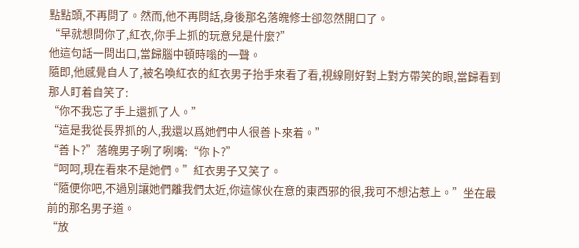點點頭,不再問了。然而,他不再問話,身後那名落魄修士卻忽然開口了。
“早就想問你了,紅衣,你手上抓的玩意兒是什麼?”
他這句話一問出口,當歸腦中頓時嗡的一聲。
隨即,他感覺自人了,被名喚紅衣的紅衣男子抬手來看了看,視線剛好對上對方帶笑的眼,當歸看到那人盯着自笑了:
“你不我忘了手上還抓了人。”
“這是我從長界抓的人,我還以爲她們中人很善卜來着。”
“善卜?”落魄男子咧了咧嘴:“你卜?”
“呵呵,現在看來不是她們。”紅衣男子又笑了。
“隨便你吧,不過別讓她們離我們太近,你這傢伙在意的東西邪的很,我可不想沾惹上。”坐在最前的那名男子道。
“放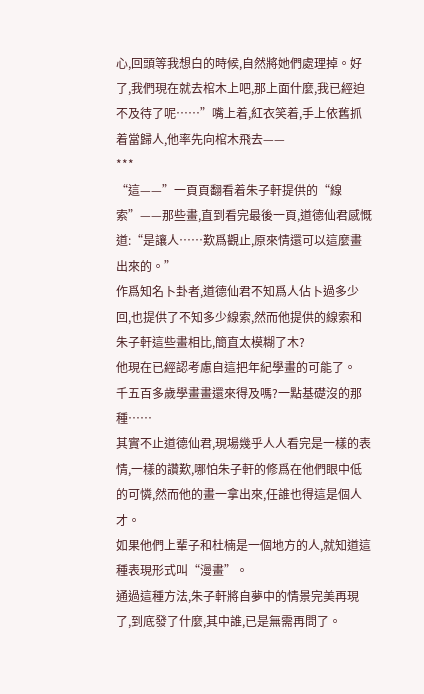心,回頭等我想白的時候,自然將她們處理掉。好了,我們現在就去棺木上吧,那上面什麼,我已經迫不及待了呢……”嘴上着,紅衣笑着,手上依舊抓着當歸人,他率先向棺木飛去——
***
“這——”一頁頁翻看着朱子軒提供的“線索”——那些畫,直到看完最後一頁,道德仙君感慨道:“是讓人……歎爲觀止,原來情還可以這麼畫出來的。”
作爲知名卜卦者,道德仙君不知爲人佔卜過多少回,也提供了不知多少線索,然而他提供的線索和朱子軒這些畫相比,簡直太模糊了木?
他現在已經認考慮自這把年紀學畫的可能了。
千五百多歲學畫畫還來得及嗎?一點基礎沒的那種……
其實不止道德仙君,現場幾乎人人看完是一樣的表情,一樣的讚歎,哪怕朱子軒的修爲在他們眼中低的可憐,然而他的畫一拿出來,任誰也得這是個人才。
如果他們上輩子和杜楠是一個地方的人,就知道這種表現形式叫“漫畫”。
通過這種方法,朱子軒將自夢中的情景完美再現了,到底發了什麼,其中誰,已是無需再問了。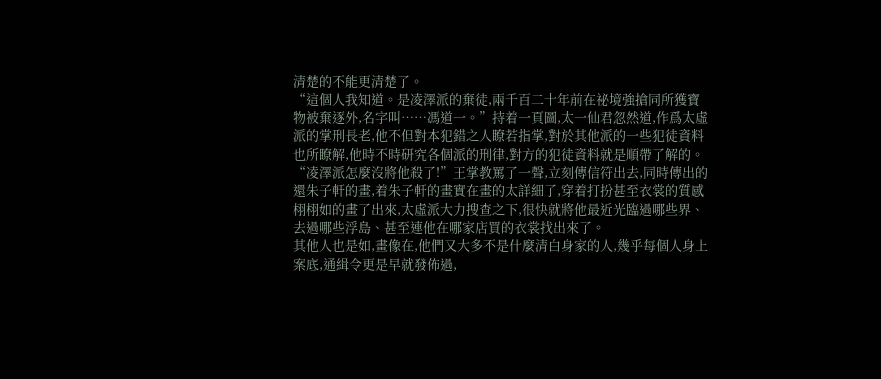清楚的不能更清楚了。
“這個人我知道。是凌澤派的棄徒,兩千百二十年前在祕境強搶同所獲寶物被棄逐外,名字叫……馮道一。”持着一頁圖,太一仙君忽然道,作爲太虛派的掌刑長老,他不但對本犯錯之人瞭若指掌,對於其他派的一些犯徒資料也所瞭解,他時不時研究各個派的刑律,對方的犯徒資料就是順帶了解的。
“凌澤派怎麼沒將他殺了!”王掌教罵了一聲,立刻傳信符出去,同時傳出的還朱子軒的畫,着朱子軒的畫實在畫的太詳細了,穿着打扮甚至衣裳的質感栩栩如的畫了出來,太虛派大力搜查之下,很快就將他最近光臨過哪些界、去過哪些浮島、甚至連他在哪家店買的衣裳找出來了。
其他人也是如,畫像在,他們又大多不是什麼清白身家的人,幾乎每個人身上案底,通緝令更是早就發佈過,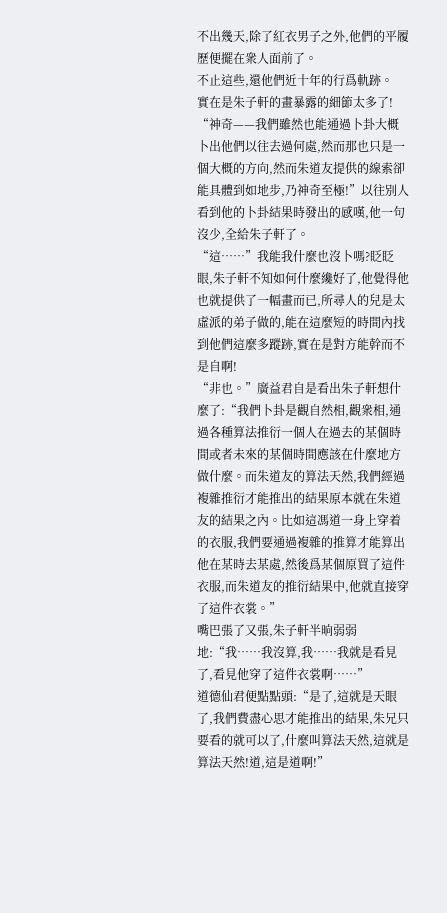不出幾天,除了紅衣男子之外,他們的平履歷便擺在衆人面前了。
不止這些,還他們近十年的行爲軌跡。
實在是朱子軒的畫暴露的細節太多了!
“神奇——我們雖然也能通過卜卦大概卜出他們以往去過何處,然而那也只是一個大概的方向,然而朱道友提供的線索卻能具體到如地步,乃神奇至極!”以往別人看到他的卜卦結果時發出的感嘆,他一句沒少,全給朱子軒了。
“這……”我能我什麼也沒卜嗎?眨眨眼,朱子軒不知如何什麼纔好了,他覺得他也就提供了一幅畫而已,所尋人的兒是太虛派的弟子做的,能在這麼短的時間內找到他們這麼多蹤跡,實在是對方能幹而不是自啊!
“非也。”廣益君自是看出朱子軒想什麼了:“我們卜卦是觀自然相,觀衆相,通過各種算法推衍一個人在過去的某個時間或者未來的某個時間應該在什麼地方做什麼。而朱道友的算法天然,我們經過複雜推衍才能推出的結果原本就在朱道友的結果之內。比如這馮道一身上穿着的衣服,我們要通過複雜的推算才能算出他在某時去某處,然後爲某個原買了這件衣服,而朱道友的推衍結果中,他就直接穿了這件衣裳。”
嘴巴張了又張,朱子軒半晌弱弱地:“我……我沒算,我……我就是看見了,看見他穿了這件衣裳啊……”
道德仙君便點點頭:“是了,這就是天眼了,我們費盡心思才能推出的結果,朱兄只要看的就可以了,什麼叫算法天然,這就是算法天然!道,這是道啊!”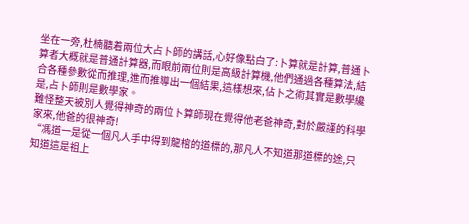坐在一旁,杜楠聽着兩位大占卜師的講話,心好像點白了:卜算就是計算,普通卜算者大概就是普通計算器,而眼前兩位則是高級計算機,他們通過各種算法,結合各種參數從而推理,進而推導出一個結果,這樣想來,佔卜之術其實是數學纔是,占卜師則是數學家。
難怪整天被別人覺得神奇的兩位卜算師現在覺得他老爸神奇,對於嚴謹的科學家來,他爸的很神奇!
“馮道一是從一個凡人手中得到龍棺的道標的,那凡人不知道那道標的途,只知道這是祖上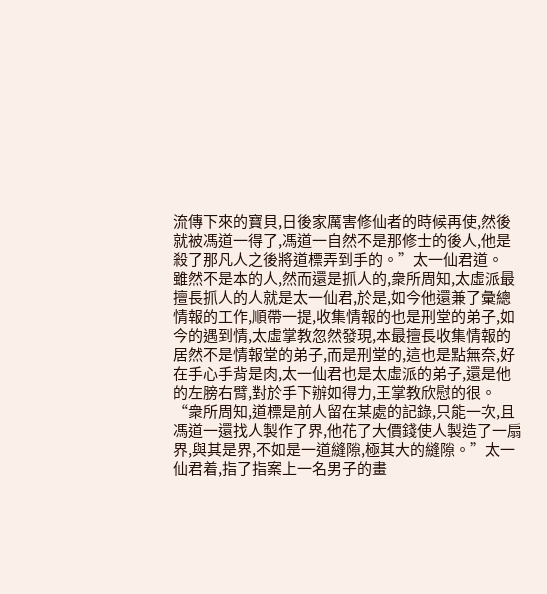流傳下來的寶貝,日後家厲害修仙者的時候再使,然後就被馮道一得了,馮道一自然不是那修士的後人,他是殺了那凡人之後將道標弄到手的。”太一仙君道。
雖然不是本的人,然而還是抓人的,衆所周知,太虛派最擅長抓人的人就是太一仙君,於是,如今他還兼了彙總情報的工作,順帶一提,收集情報的也是刑堂的弟子,如今的遇到情,太虛掌教忽然發現,本最擅長收集情報的居然不是情報堂的弟子,而是刑堂的,這也是點無奈,好在手心手背是肉,太一仙君也是太虛派的弟子,還是他的左膀右臂,對於手下辦如得力,王掌教欣慰的很。
“衆所周知,道標是前人留在某處的記錄,只能一次,且馮道一還找人製作了界,他花了大價錢使人製造了一扇界,與其是界,不如是一道縫隙,極其大的縫隙。”太一仙君着,指了指案上一名男子的畫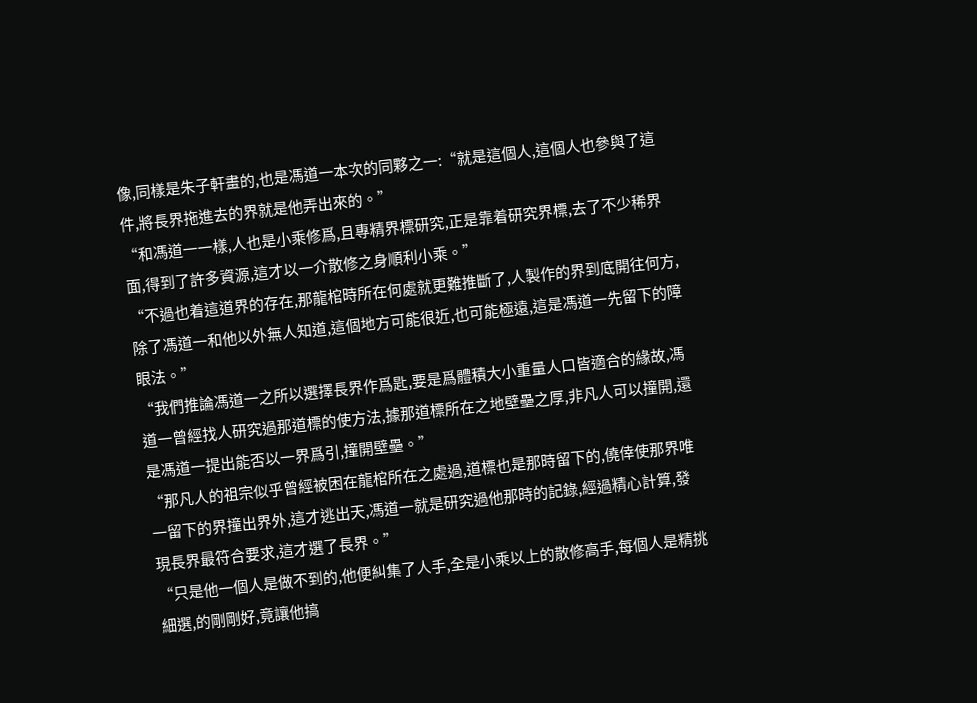像,同樣是朱子軒畫的,也是馮道一本次的同夥之一:“就是這個人,這個人也參與了這件,將長界拖進去的界就是他弄出來的。”
“和馮道一一樣,人也是小乘修爲,且專精界標研究,正是靠着研究界標,去了不少稀界面,得到了許多資源,這才以一介散修之身順利小乘。”
“不過也着這道界的存在,那龍棺時所在何處就更難推斷了,人製作的界到底開往何方,除了馮道一和他以外無人知道,這個地方可能很近,也可能極遠,這是馮道一先留下的障眼法。”
“我們推論馮道一之所以選擇長界作爲匙,要是爲體積大小重量人口皆適合的緣故,馮道一曾經找人研究過那道標的使方法,據那道標所在之地壁壘之厚,非凡人可以撞開,還是馮道一提出能否以一界爲引,撞開壁壘。”
“那凡人的祖宗似乎曾經被困在龍棺所在之處過,道標也是那時留下的,僥倖使那界唯一留下的界撞出界外,這才逃出天,馮道一就是研究過他那時的記錄,經過精心計算,發現長界最符合要求,這才選了長界。”
“只是他一個人是做不到的,他便糾集了人手,全是小乘以上的散修高手,每個人是精挑細選,的剛剛好,竟讓他搞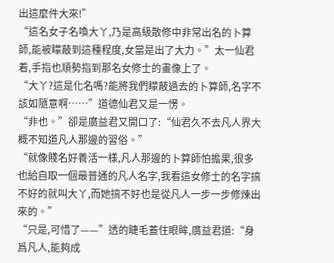出這麼件大來!”
“這名女子名喚大丫,乃是高級散修中非常出名的卜算師,能被矇蔽到這種程度,女當是出了大力。”太一仙君着,手指也順勢指到那名女修士的畫像上了。
“大丫?這是化名嗎?能將我們矇蔽過去的卜算師,名字不該如隨意啊……”道德仙君又是一愣。
“非也。”卻是廣益君又開口了:“仙君久不去凡人界大概不知道凡人那邊的習俗。”
“就像賤名好養活一樣,凡人那邊的卜算師怕擔果,很多也給自取一個最普通的凡人名字,我看這女修士的名字搞不好的就叫大丫,而她搞不好也是從凡人一步一步修煉出來的。”
“只是,可惜了——”透的睫毛蓋住眼眸,廣益君道:“身爲凡人,能夠成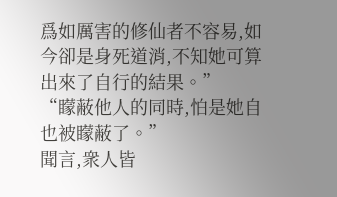爲如厲害的修仙者不容易,如今卻是身死道消,不知她可算出來了自行的結果。”
“矇蔽他人的同時,怕是她自也被矇蔽了。”
聞言,衆人皆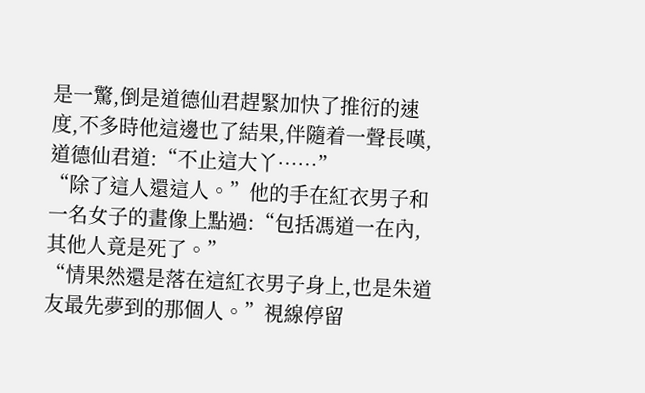是一驚,倒是道德仙君趕緊加快了推衍的速度,不多時他這邊也了結果,伴隨着一聲長嘆,道德仙君道:“不止這大丫……”
“除了這人還這人。”他的手在紅衣男子和一名女子的畫像上點過:“包括馮道一在內,其他人竟是死了。”
“情果然還是落在這紅衣男子身上,也是朱道友最先夢到的那個人。”視線停留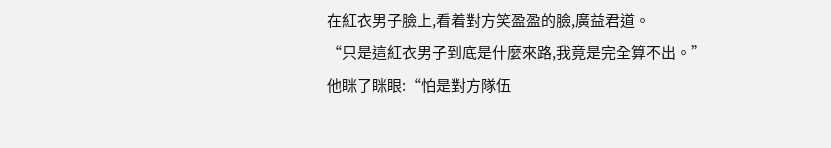在紅衣男子臉上,看着對方笑盈盈的臉,廣益君道。
“只是這紅衣男子到底是什麼來路,我竟是完全算不出。”
他眯了眯眼:“怕是對方隊伍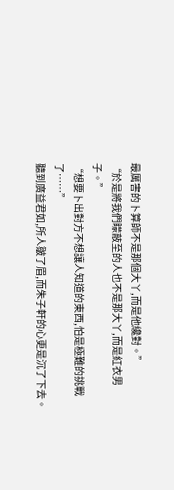最厲害的卜算師不是那個大丫,而是他纔對。”
“於是將我們矇蔽至的人也不是那大丫,而是紅衣男子。”
“想要卜出對方不想讓人知道的東西,怕是極難的挑戰了……”
聽到廣益君如,所人皺了眉,而朱子軒的心更是沉了下去。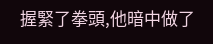握緊了拳頭,他暗中做了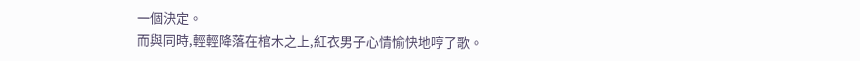一個決定。
而與同時,輕輕降落在棺木之上,紅衣男子心情愉快地哼了歌。